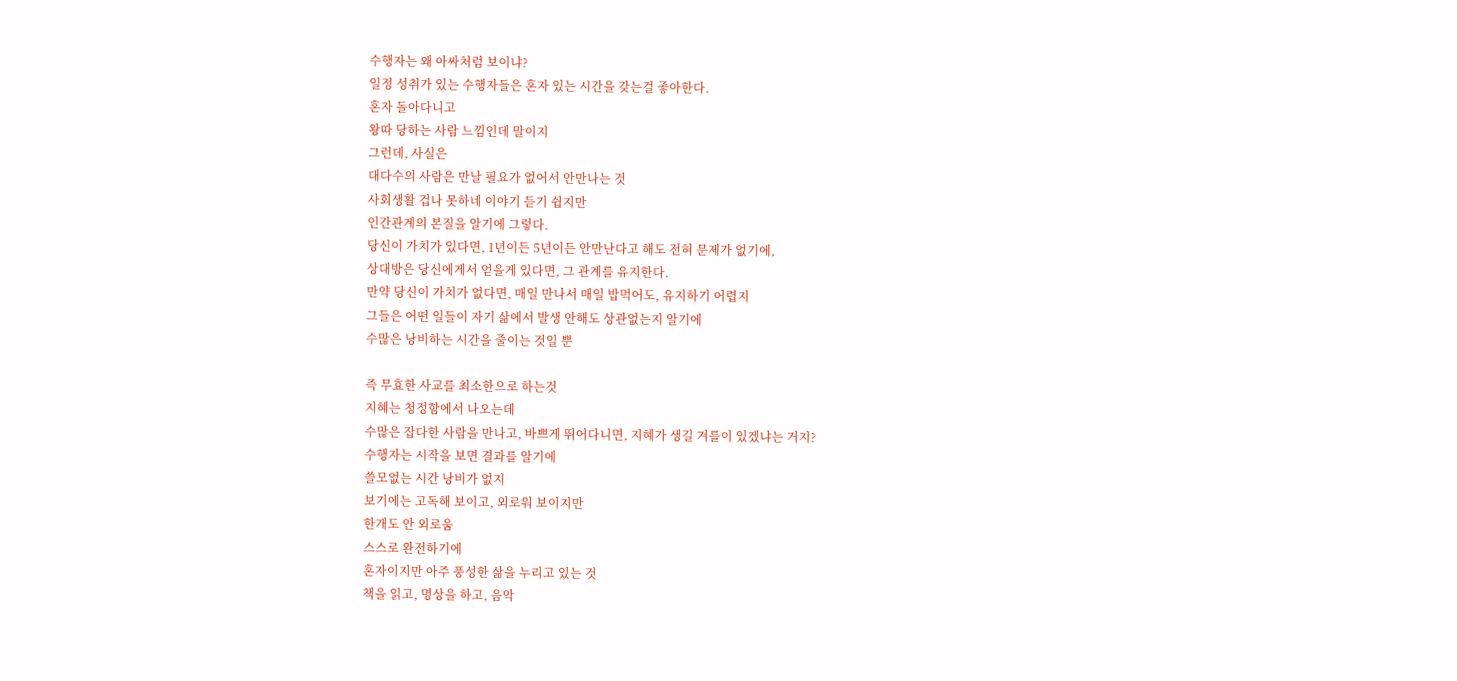수행자는 왜 아싸처럼 보이냐?
일정 성취가 있는 수행자들은 혼자 있는 시간을 갖는걸 좋아한다.
혼자 돌아다니고
왕따 당하는 사람 느낌인데 말이지
그런데, 사실은
대다수의 사람은 만날 필요가 없어서 안만나는 것
사회생활 겁나 못하네 이야기 듣기 쉽지만
인간관계의 본질을 알기에 그렇다.
당신이 가치가 있다면, 1년이든 5년이든 안만난다고 해도 전혀 문제가 없기에,
상대방은 당신에게서 얻을게 있다면, 그 관계를 유지한다.
만약 당신이 가치가 없다면, 매일 만나서 매일 밥먹어도, 유지하기 어렵지
그들은 어떤 일들이 자기 삶에서 발생 안해도 상관없는지 알기에
수많은 낭비하는 시간을 줄이는 것일 뿐

즉 무효한 사교를 최소한으로 하는것
지혜는 청정함에서 나오는데
수많은 잡다한 사람을 만나고, 바쁘게 뛰어다니면, 지혜가 생길 겨를이 있겠냐는 거지?
수행자는 시작을 보면 결과를 알기에
쓸모없는 시간 낭비가 없지
보기에는 고독해 보이고, 외로워 보이지만
한개도 안 외로움
스스로 완전하기에
혼자이지만 아주 풍성한 삶을 누리고 있는 것
책을 읽고, 명상을 하고, 음악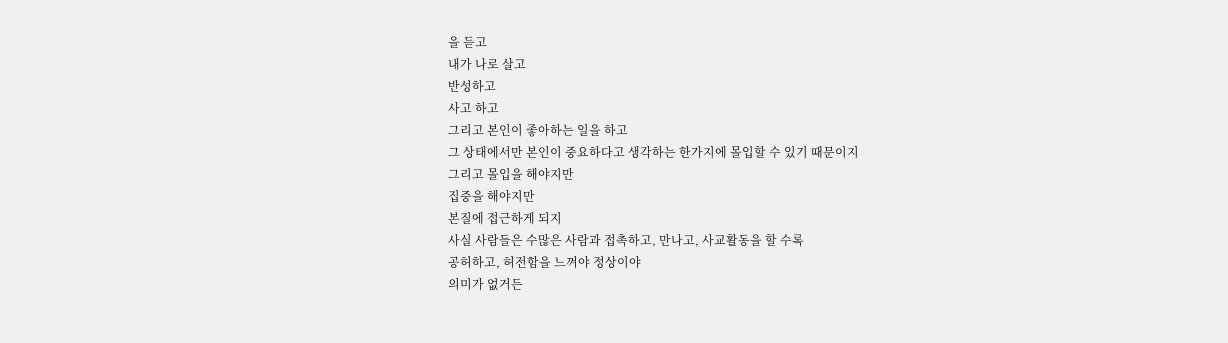을 듣고
내가 나로 살고
반성하고
사고 하고
그리고 본인이 좋아하는 일을 하고
그 상태에서만 본인이 중요하다고 생각하는 한가지에 몰입할 수 있기 때문이지
그리고 몰입을 해야지만
집중을 해야지만
본질에 접근하게 되지
사실 사람들은 수많은 사람과 접촉하고, 만나고, 사교활동을 할 수록
공허하고, 허전함을 느껴야 정상이야
의미가 없거든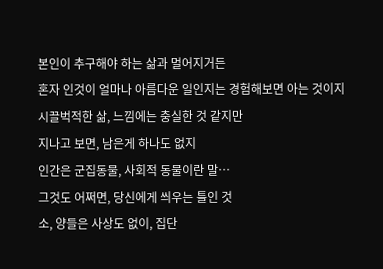본인이 추구해야 하는 삶과 멀어지거든
혼자 인것이 얼마나 아름다운 일인지는 경험해보면 아는 것이지
시끌벅적한 삶, 느낌에는 충실한 것 같지만
지나고 보면, 남은게 하나도 없지
인간은 군집동물, 사회적 동물이란 말…
그것도 어쩌면, 당신에게 씌우는 틀인 것
소, 양들은 사상도 없이, 집단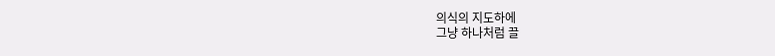의식의 지도하에
그냥 하나처럼 끌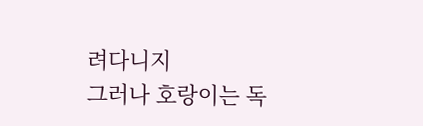려다니지
그러나 호랑이는 독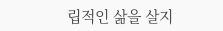립적인 삶을 살지